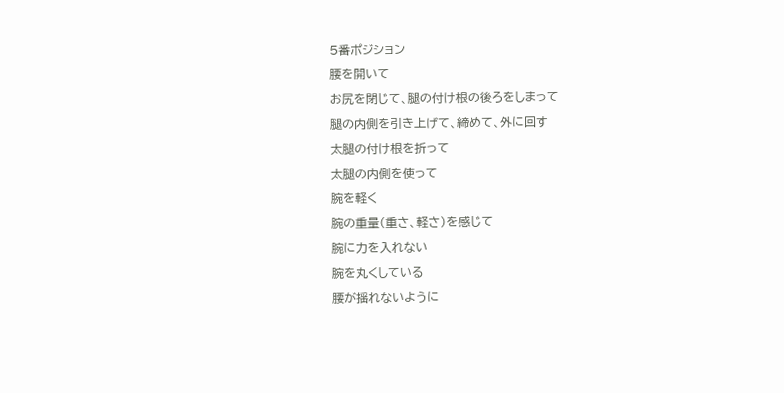5番ポジション
腰を開いて
お尻を閉じて、腿の付け根の後ろをしまって
腿の内側を引き上げて、締めて、外に回す
太腿の付け根を折って
太腿の内側を使って
腕を軽く
腕の重量(重さ、軽さ)を感じて
腕に力を入れない
腕を丸くしている
腰が揺れないように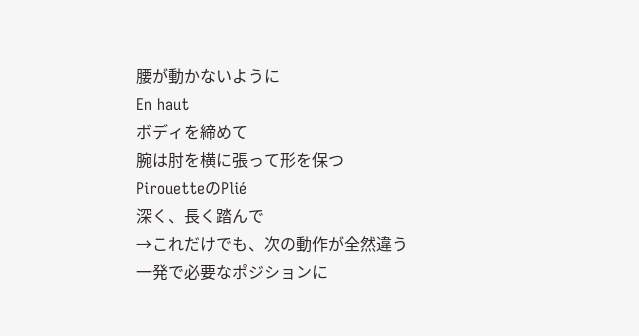腰が動かないように
En haut
ボディを締めて
腕は肘を横に張って形を保つ
PirouetteのPlié
深く、長く踏んで
→これだけでも、次の動作が全然違う
一発で必要なポジションに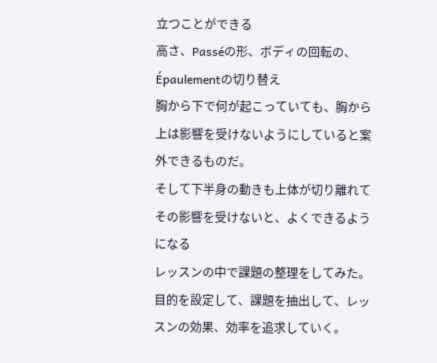立つことができる
高さ、Passéの形、ボディの回転の、Épaulementの切り替え
胸から下で何が起こっていても、胸から上は影響を受けないようにしていると案外できるものだ。
そして下半身の動きも上体が切り離れてその影響を受けないと、よくできるようになる
レッスンの中で課題の整理をしてみた。
目的を設定して、課題を抽出して、レッスンの効果、効率を追求していく。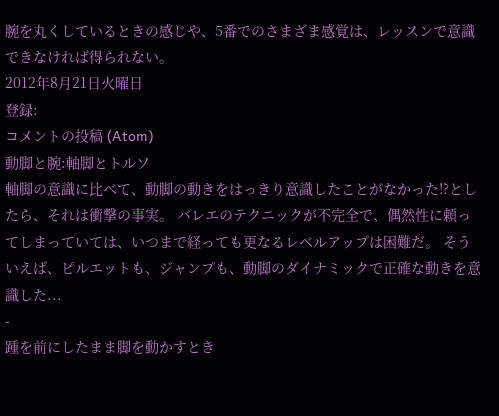腕を丸くしているときの感じや、5番でのさまざま感覚は、レッスンで意識できなければ得られない。
2012年8月21日火曜日
登録:
コメントの投稿 (Atom)
動脚と腕:軸脚とトルソ
軸脚の意識に比べて、動脚の動きをはっきり意識したことがなかった!?としたら、それは衝撃の事実。 バレエのテクニックが不完全で、偶然性に頼ってしまっていては、いつまで経っても更なるレベルアップは困難だ。 そういえば、ピルエットも、ジャンプも、動脚のダイナミックで正確な動きを意識した...
-
踵を前にしたまま脚を動かすとき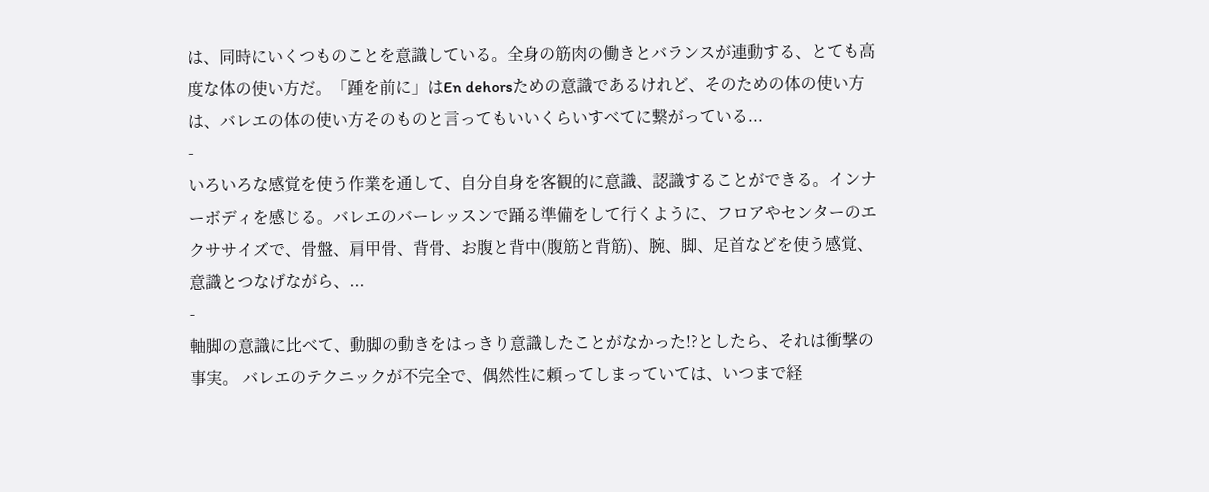は、同時にいくつものことを意識している。全身の筋肉の働きとバランスが連動する、とても高度な体の使い方だ。「踵を前に」はEn dehorsための意識であるけれど、そのための体の使い方は、バレエの体の使い方そのものと言ってもいいくらいすべてに繋がっている...
-
いろいろな感覚を使う作業を通して、自分自身を客観的に意識、認識することができる。インナーボディを感じる。バレエのバーレッスンで踊る準備をして行くように、フロアやセンターのエクササイズで、骨盤、肩甲骨、背骨、お腹と背中(腹筋と背筋)、腕、脚、足首などを使う感覚、意識とつなげながら、...
-
軸脚の意識に比べて、動脚の動きをはっきり意識したことがなかった!?としたら、それは衝撃の事実。 バレエのテクニックが不完全で、偶然性に頼ってしまっていては、いつまで経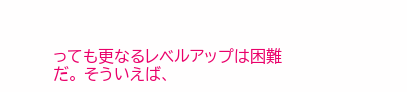っても更なるレベルアップは困難だ。 そういえば、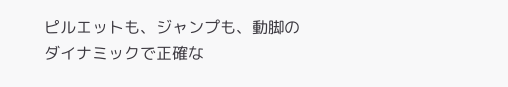ピルエットも、ジャンプも、動脚のダイナミックで正確な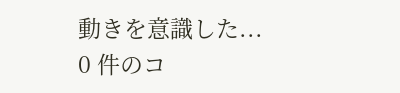動きを意識した...
0 件のコ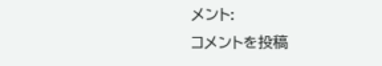メント:
コメントを投稿